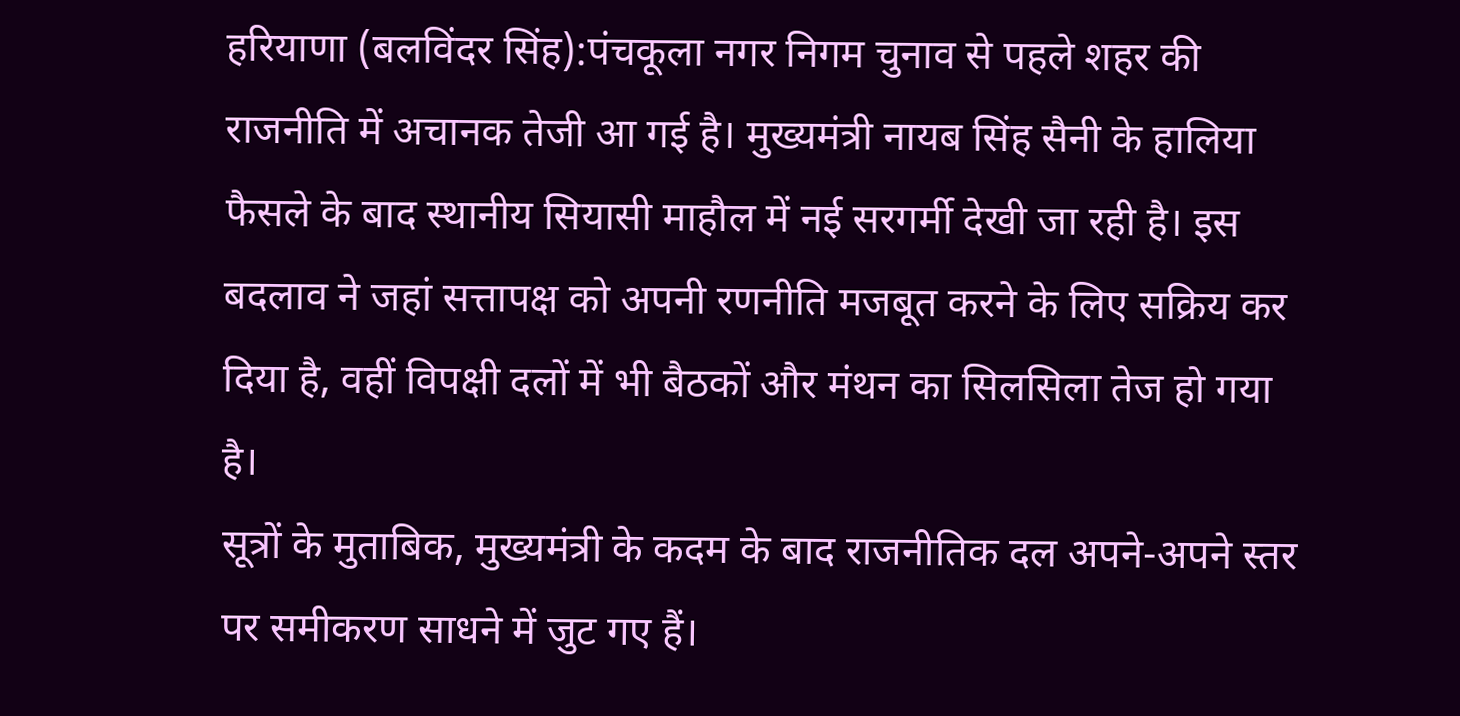हरियाणा (बलविंदर सिंह):पंचकूला नगर निगम चुनाव से पहले शहर की राजनीति में अचानक तेजी आ गई है। मुख्यमंत्री नायब सिंह सैनी के हालिया फैसले के बाद स्थानीय सियासी माहौल में नई सरगर्मी देखी जा रही है। इस बदलाव ने जहां सत्तापक्ष को अपनी रणनीति मजबूत करने के लिए सक्रिय कर दिया है, वहीं विपक्षी दलों में भी बैठकों और मंथन का सिलसिला तेज हो गया है।
सूत्रों के मुताबिक, मुख्यमंत्री के कदम के बाद राजनीतिक दल अपने-अपने स्तर पर समीकरण साधने में जुट गए हैं।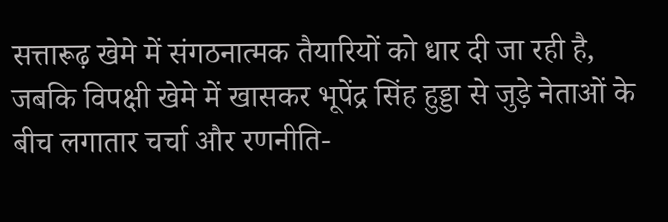सत्तारूढ़ खेमे में संगठनात्मक तैयारियों को धार दी जा रही है, जबकि विपक्षी खेमे में खासकर भूपेंद्र सिंह हुड्डा से जुड़े नेताओं के बीच लगातार चर्चा और रणनीति-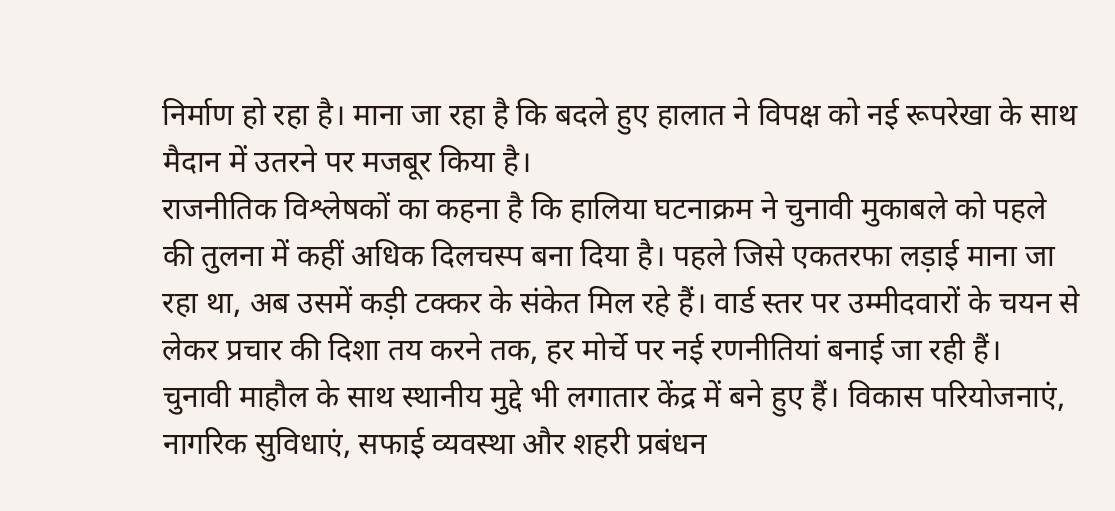निर्माण हो रहा है। माना जा रहा है कि बदले हुए हालात ने विपक्ष को नई रूपरेखा के साथ मैदान में उतरने पर मजबूर किया है।
राजनीतिक विश्लेषकों का कहना है कि हालिया घटनाक्रम ने चुनावी मुकाबले को पहले की तुलना में कहीं अधिक दिलचस्प बना दिया है। पहले जिसे एकतरफा लड़ाई माना जा रहा था, अब उसमें कड़ी टक्कर के संकेत मिल रहे हैं। वार्ड स्तर पर उम्मीदवारों के चयन से लेकर प्रचार की दिशा तय करने तक, हर मोर्चे पर नई रणनीतियां बनाई जा रही हैं।
चुनावी माहौल के साथ स्थानीय मुद्दे भी लगातार केंद्र में बने हुए हैं। विकास परियोजनाएं, नागरिक सुविधाएं, सफाई व्यवस्था और शहरी प्रबंधन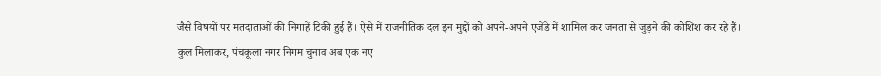जैसे विषयों पर मतदाताओं की निगाहें टिकी हुई हैं। ऐसे में राजनीतिक दल इन मुद्दों को अपने-अपने एजेंडे में शामिल कर जनता से जुड़ने की कोशिश कर रहे हैं।
कुल मिलाकर, पंचकूला नगर निगम चुनाव अब एक नए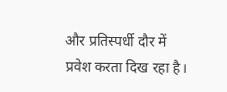और प्रतिस्पर्धी दौर में प्रवेश करता दिख रहा है।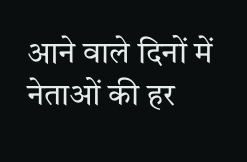आने वाले दिनों में नेताओं की हर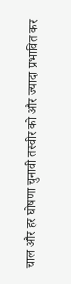चाल और हर घोषणा चुनावी तस्वीर को और ज्यादा प्रभावित कर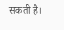सकती है।